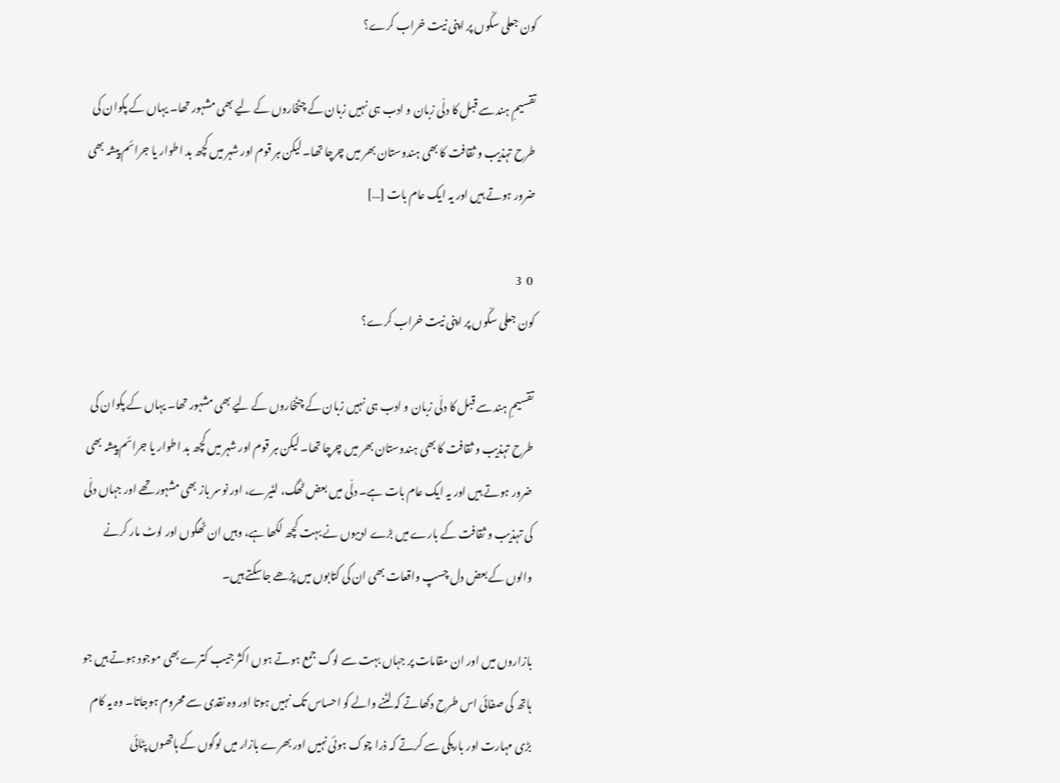کون جعلی سکّوں پر اپنی نیت خراب کرے؟

تقسیمِ ہند سے قبل کا دلّی زبان و ادب ہی نہیں زبان کے چٹخاروں کے لیے بھی مشہور تھا۔ یہاں کے پکوان کی طرح تہذیب و ثقافت کا بھی ہندوستان بھر میں چرچا تھا۔ لیکن ہر قوم اور شہر میں کچھ بد اطوار یا جرائم پیشہ بھی ضرور ہوتے ہیں اور یہ ایک عام بات […]

 0  3
کون جعلی سکّوں پر اپنی نیت خراب کرے؟

تقسیمِ ہند سے قبل کا دلّی زبان و ادب ہی نہیں زبان کے چٹخاروں کے لیے بھی مشہور تھا۔ یہاں کے پکوان کی طرح تہذیب و ثقافت کا بھی ہندوستان بھر میں چرچا تھا۔ لیکن ہر قوم اور شہر میں کچھ بد اطوار یا جرائم پیشہ بھی ضرور ہوتے ہیں اور یہ ایک عام بات ہے۔ دلّی میں بعض ٹھگ، لٹیرے، اور نوسر باز بھی مشہور تھے اور جہاں‌ دلّی کی تہذیب و ثقافت کے بارے میں بڑے ادیبوں نے بہت کچھ لکھا ہے، وہیں ان ٹھگوں اور لوٹ مار کرنے والوں کے بعض دل چسپ واقعات بھی ان کی کتابوں میں پڑھے جاسکتے ہیں۔

بازاروں میں اور ان مقامات پر جہاں بہت سے لوگ جمع ہوتے ہوں اکثر جیب کترے بھی موجود ہوتے ہیں جو ہاتھ کی صفائی اس طرح دکھاتے کہ لٹنے والے کو احساس تک نہیں ہوتا اور وہ نقدی سے محروم ہوجاتا۔ وہ یہ کام بڑی مہارت اور باریکی سے کرتے کہ ذرا چوک ہوئی نہیں اور بھرے بازار میں لوگوں کے ہاتھوں پٹائی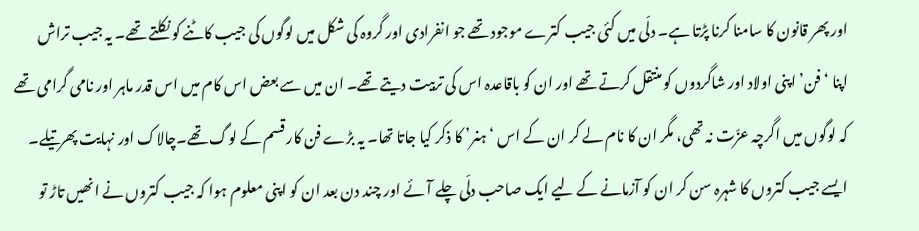اور پھر قانون کا سامنا کرنا پڑتا ہے۔ دلّی میں کئی جیب کترے موجود تھے جو انفرادی اور گروہ کی شکل میں لوگوں کی جیب کاٹنے کو نکلتے تھے۔ یہ جیب تراش اپنا ‘فن’ اپنی اولاد اور شاگردوں کو منتقل کرتے تھے اور ان کو باقاعدہ اس کی تربیت دیتے تھے۔ ان میں سے بعض اس کام میں اس قدر ماہر اور نامی گرامی تھے کہ لوگوں میں اگرچہ عزّت نہ تھی، مگر ان کا نام لے کر ان کے اس ‘ہنر’ کا ذکر کیا جاتا تھا۔ یہ بڑے فن کار قسم کے لوگ تھے۔چالاک اور نہایت پھرتیلے۔ ایسے جیب کتروں کا شہرہ سن کر ان کو آزمانے کے لیے ایک صاحب دلّی چلے آئے اور چند دن بعد ان کو اپنی معلوم ہوا کہ جیب کتروں نے انھیں تاڑ تو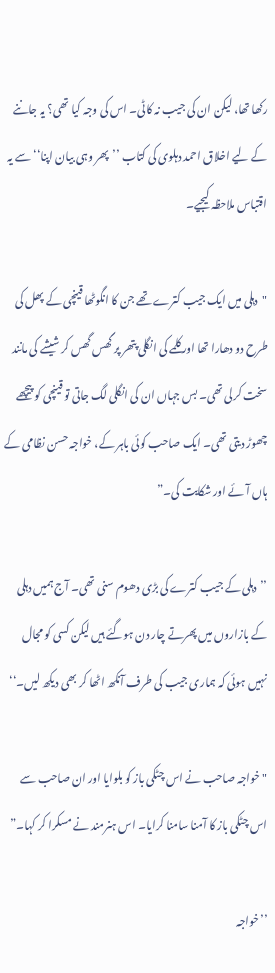رکھا تھا، لیکن ان کی جیب نہ کاٹی۔ اس کی وجہ کیا تھی؟ یہ جاننے کے لیے اخلاق احمد دہلوی کی کتاب ’’پھر وہی بیان اپنا‘‘ سے یہ اقتباس ملاحظہ کیجیے۔

"دہلی میں ایک جیب کترے تھے جن کا انگوٹھا قینچی کے پھل کی طرح دو دھارا تھا اور کلمے کی انگلی پتھر پر گھس گھس کر شیشے کی مانند سخت کرلی تھی۔ بس جہاں ان کی انگلی لگ جاتی تو قینچی کو پیچھے چھوڑ دیتی تھی۔ ایک صاحب کوئی باہر کے، خواجہ حسن نظامی کے ہاں آئے اور شکایت کی۔”

’’دہلی کے جیب کترے کی بڑی دھوم سنی تھی۔ آج ہمیں دہلی کے بازاروں میں پھرتے چار دن ہوگئے ہیں لیکن کسی کو مجال نہیں ہوئی کہ ہماری جیب کی طرف آنکھ اٹھا کر بھی دیکھ لیں۔‘‘

"خواجہ صاحب نے اس چٹکی باز کو بلوایا اور ان صاحب سے اس چٹکی باز کا آمنا سامنا کرایا۔ اس ہنرمند نے مسکرا کر کہا۔”

’’خواجہ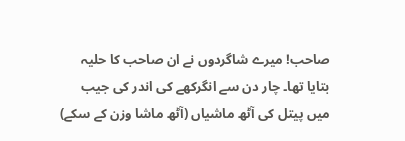صاحب! میرے شاگردوں نے ان صاحب کا حلیہ بتایا تھا۔ چار دن سے انگرکھے کی اندر کی جیب میں پیتل کی آٹھ ماشیاں (آٹھ ماشا وزن کے سکے)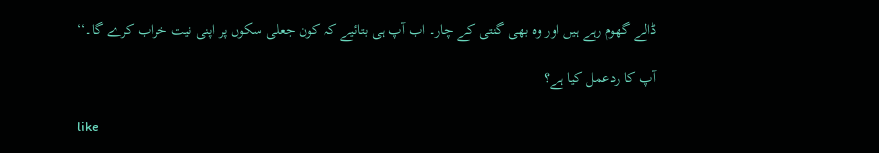ڈالے گھوم رہے ہیں اور وہ بھی گنتی کے چار۔ اب آپ ہی بتائیے کہ کون جعلی سکوں پر اپنی نیت خراب کرے گا۔‘‘

آپ کا ردعمل کیا ہے؟

like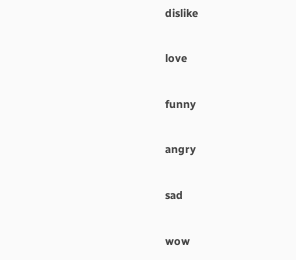dislike

love

funny

angry

sad

wow